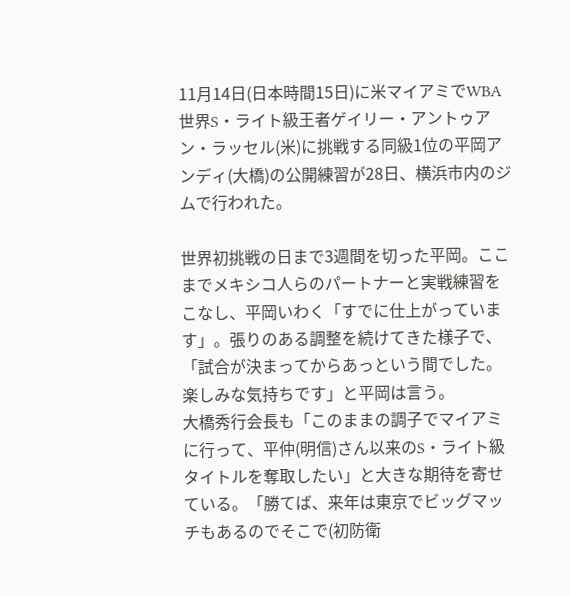11月14日(日本時間15日)に米マイアミでWBA世界S・ライト級王者ゲイリー・アントゥアン・ラッセル(米)に挑戦する同級1位の平岡アンディ(大橋)の公開練習が28日、横浜市内のジムで行われた。

世界初挑戦の日まで3週間を切った平岡。ここまでメキシコ人らのパートナーと実戦練習をこなし、平岡いわく「すでに仕上がっています」。張りのある調整を続けてきた様子で、「試合が決まってからあっという間でした。楽しみな気持ちです」と平岡は言う。
大橋秀行会長も「このままの調子でマイアミに行って、平仲(明信)さん以来のS・ライト級タイトルを奪取したい」と大きな期待を寄せている。「勝てば、来年は東京でビッグマッチもあるのでそこで(初防衛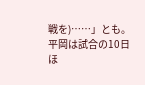戦を)……」とも。
平岡は試合の10日ほ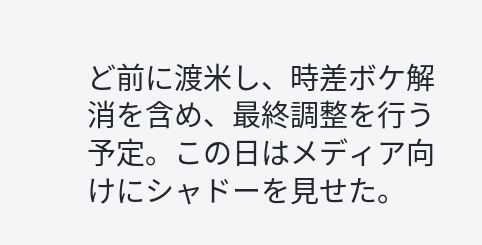ど前に渡米し、時差ボケ解消を含め、最終調整を行う予定。この日はメディア向けにシャドーを見せた。